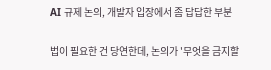AI 규제 논의, 개발자 입장에서 좀 답답한 부분

법이 필요한 건 당연한데, 논의가 '무엇을 금지할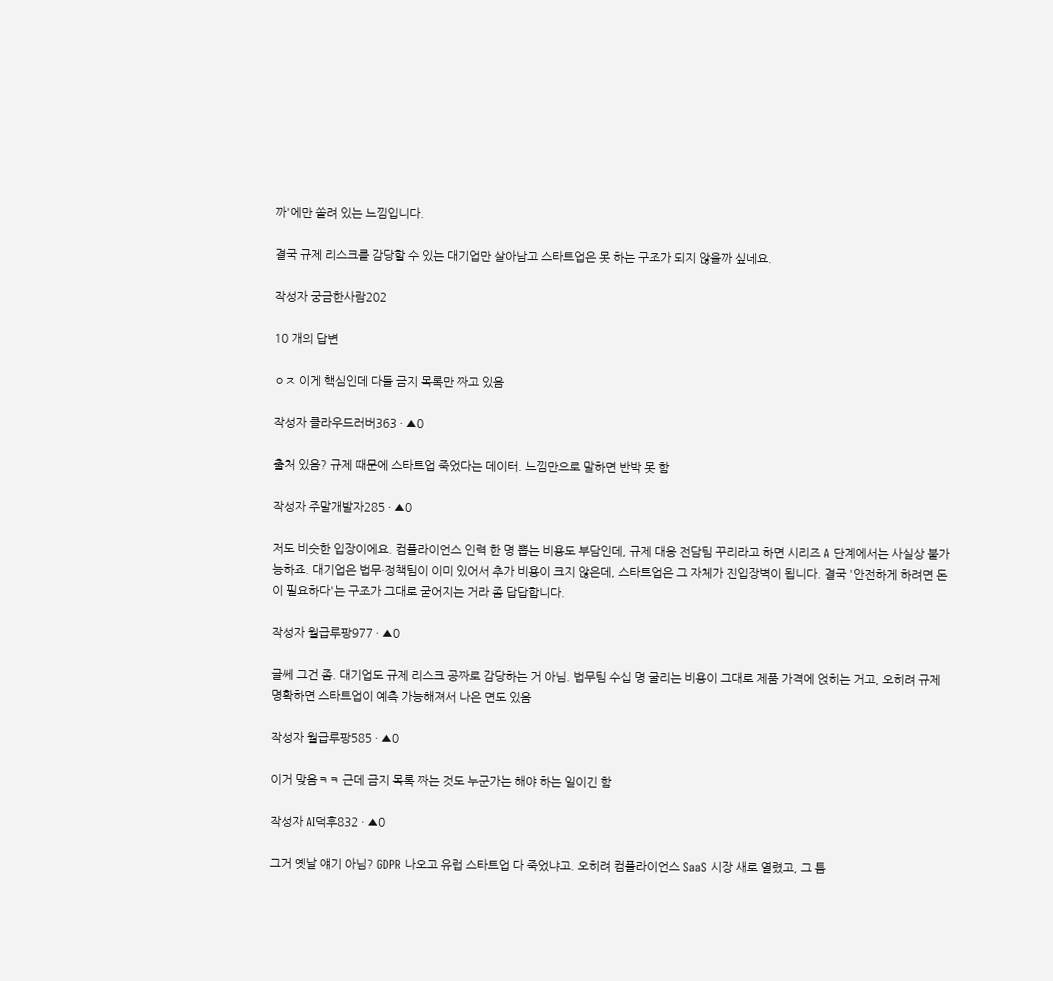까'에만 쏠려 있는 느낌입니다.

결국 규제 리스크를 감당할 수 있는 대기업만 살아남고 스타트업은 못 하는 구조가 되지 않을까 싶네요.

작성자 궁금한사람202

10 개의 답변

ㅇㅈ 이게 핵심인데 다들 금지 목록만 짜고 있음

작성자 클라우드러버363 · ▲0

출처 있음? 규제 때문에 스타트업 죽었다는 데이터. 느낌만으로 말하면 반박 못 함

작성자 주말개발자285 · ▲0

저도 비슷한 입장이에요. 컴플라이언스 인력 한 명 뽑는 비용도 부담인데, 규제 대응 전담팀 꾸리라고 하면 시리즈 A 단계에서는 사실상 불가능하죠. 대기업은 법무·정책팀이 이미 있어서 추가 비용이 크지 않은데, 스타트업은 그 자체가 진입장벽이 됩니다. 결국 '안전하게 하려면 돈이 필요하다'는 구조가 그대로 굳어지는 거라 좀 답답합니다.

작성자 월급루팡977 · ▲0

글쎄 그건 좀. 대기업도 규제 리스크 공짜로 감당하는 거 아님. 법무팀 수십 명 굴리는 비용이 그대로 제품 가격에 얹히는 거고, 오히려 규제 명확하면 스타트업이 예측 가능해져서 나은 면도 있음

작성자 월급루팡585 · ▲0

이거 맞음ㅋㅋ 근데 금지 목록 짜는 것도 누군가는 해야 하는 일이긴 함

작성자 AI덕후832 · ▲0

그거 옛날 얘기 아님? GDPR 나오고 유럽 스타트업 다 죽었냐고. 오히려 컴플라이언스 SaaS 시장 새로 열렸고, 그 틈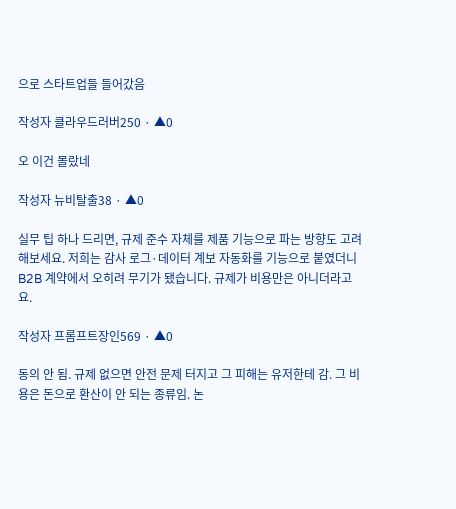으로 스타트업들 들어갔음

작성자 클라우드러버250 · ▲0

오 이건 몰랐네

작성자 뉴비탈출38 · ▲0

실무 팁 하나 드리면, 규제 준수 자체를 제품 기능으로 파는 방향도 고려해보세요. 저희는 감사 로그·데이터 계보 자동화를 기능으로 붙였더니 B2B 계약에서 오히려 무기가 됐습니다. 규제가 비용만은 아니더라고요.

작성자 프롬프트장인569 · ▲0

동의 안 됨. 규제 없으면 안전 문제 터지고 그 피해는 유저한테 감. 그 비용은 돈으로 환산이 안 되는 종류임. 논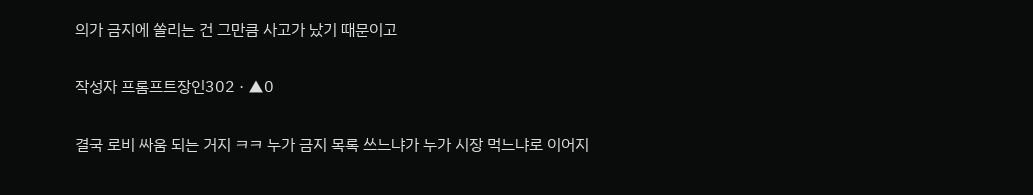의가 금지에 쏠리는 건 그만큼 사고가 났기 때문이고

작성자 프롬프트장인302 · ▲0

결국 로비 싸움 되는 거지 ㅋㅋ 누가 금지 목록 쓰느냐가 누가 시장 먹느냐로 이어지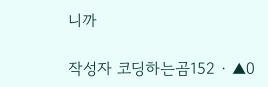니까

작성자 코딩하는곰152 · ▲0